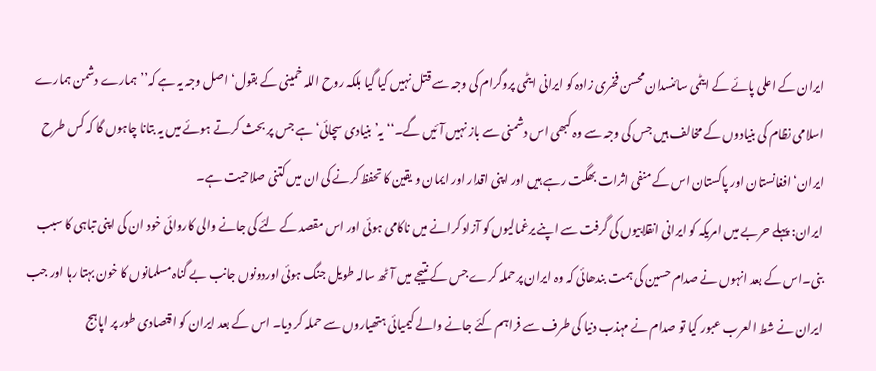ایران کے اعلی پائے کے ایٹمی سائنسدان محسن فخری زادہ کو ایرانی ایٹمی پروگرام کی وجہ سے قتل نہیں کیا گیا بلکہ روح اللہ خمینی کے بقول‘ اصل وجہ یہ ہے کہ’’ہمارے دشمن ہمارے اسلامی نظام کی بنیادوں کے مخالف ہیں جس کی وجہ سے وہ کبھی اس دشمنی سے باز نہیں آئیں گے۔‘‘ یہ’ بنیادی سچائی‘ہے جس پر بحث کرتے ہوئے میں یہ بتانا چاہوں گا کہ کس طرح ایران‘ افغانستان اور پاکستان اس کے منفی اثرات بھگت رہے ہیں اور اپنی اقدار اور ایمان و یقین کا تحفظ کرنے کی ان میں کتنی صلاحیت ہے۔
ایران: پہلے حربے میں امریکہ کو ایرانی انقلابیوں کی گرفت سے اپنے یرغمالیوں کو آزاد کرانے میں ناکامی ہوئی اور اس مقصد کے لئے کی جانے والی کاروائی خود ان کی اپنی تباہی کا سبب بنی۔اس کے بعد انہوں نے صدام حسین کی ہمت بندھائی کہ وہ ایران پرحملہ کرے جس کے نتیجے میں آٹھ سالہ طویل جنگ ہوئی اوردونوں جانب بے گناہ مسلمانوں کا خون بہتا رہا اور جب ایران نے شط العرب عبور کیا تو صدام نے مہذب دنیا کی طرف سے فراہم کئے جانے والے کیمیائی ہتھیاروں سے حملہ کر دیا۔ اس کے بعد ایران کو اقتصادی طور پر اپاہج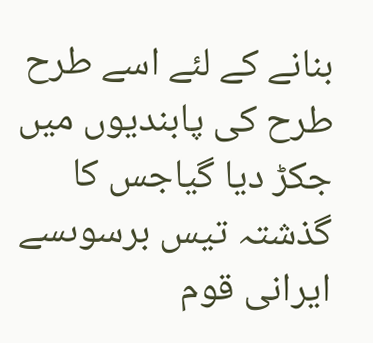بنانے کے لئے اسے طرح طرح کی پابندیوں میں جکڑ دیا گیاجس کا گذشتہ تیس برسوںسے ایرانی قوم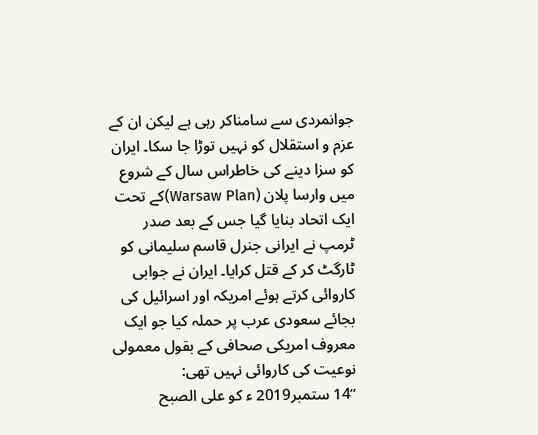جوانمردی سے سامناکر رہی ہے لیکن ان کے عزم و استقلال کو نہیں توڑا جا سکا۔ ایران کو سزا دینے کی خاطراس سال کے شروع میں وارسا پلان (Warsaw Plan)کے تحت ایک اتحاد بنایا گیا جس کے بعد صدر ٹرمپ نے ایرانی جنرل قاسم سلیمانی کو ٹارگٹ کر کے قتل کرایا۔ ایران نے جوابی کاروائی کرتے ہوئے امریکہ اور اسرائیل کی بجائے سعودی عرب پر حملہ کیا جو ایک معروف امریکی صحافی کے بقول معمولی نوعیت کی کاروائی نہیں تھی:
’’14 ستمبر2019 ء کو علی الصبح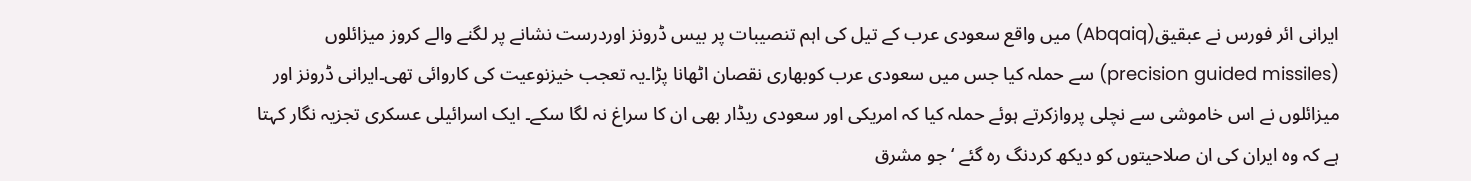ایرانی ائر فورس نے عبقیق(Abqaiq) میں واقع سعودی عرب کے تیل کی اہم تنصیبات پر بیس ڈرونز اوردرست نشانے پر لگنے والے کروز میزائلوں (precision guided missiles) سے حملہ کیا جس میں سعودی عرب کوبھاری نقصان اٹھانا پڑا۔یہ تعجب خیزنوعیت کی کاروائی تھی۔ایرانی ڈرونز اور میزائلوں نے اس خاموشی سے نچلی پروازکرتے ہوئے حملہ کیا کہ امریکی اور سعودی ریڈار بھی ان کا سراغ نہ لگا سکے۔ ایک اسرائیلی عسکری تجزیہ نگار کہتا ہے کہ وہ ایران کی ان صلاحیتوں کو دیکھ کردنگ رہ گئے ‘ جو مشرق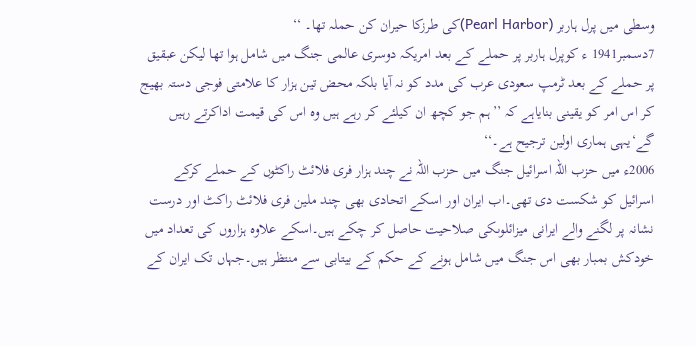وسطی میں پرل ہاربر (Pearl Harbor)کی طرزکا حیران کن حملہ تھا۔ ‘‘
7دسمبر1941 ء کوپرل ہاربر پر حملے کے بعد امریکہ دوسری عالمی جنگ میں شامل ہوا تھا لیکن عبقیق پر حملے کے بعد ٹرمپ سعودی عرب کی مدد کو نہ آیا بلکہ محض تین ہزار کا علامتی فوجی دستہ بھیج کر اس امر کو یقینی بنایاہے کہ ’’ہم جو کچھ ان کیلئے کر رہے ہیں وہ اس کی قیمت اداکرتے رہیں گے‘یہی ہماری اولین ترجیح ہے۔‘‘
2006ء میں حزب اللہ اسرائیل جنگ میں حزب اللہ نے چند ہزار فری فلائٹ راکٹوں کے حملے کرکے اسرائیل کو شکست دی تھی۔اب ایران اور اسکے اتحادی بھی چند ملین فری فلائٹ راکٹ اور درست نشانہ پر لگنے والے ایرانی میزائلوںکی صلاحیت حاصل کر چکے ہیں۔اسکے علاوہ ہزاروں کی تعداد میں خودکش بمبار بھی اس جنگ میں شامل ہونے کے حکم کے بیتابی سے منتظر ہیں۔جہاں تک ایران کے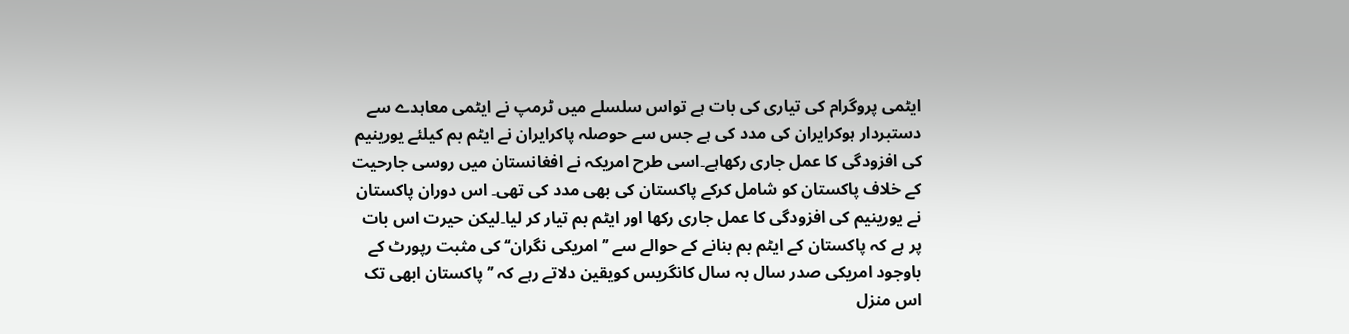ایٹمی پروگرام کی تیاری کی بات ہے تواس سلسلے میں ٹرمپ نے ایٹمی معاہدے سے دستبردار ہوکرایران کی مدد کی ہے جس سے حوصلہ پاکرایران نے ایٹم بم کیلئے یورینیم کی افزودگی کا عمل جاری رکھاہے۔اسی طرح امریکہ نے افغانستان میں روسی جارحیت کے خلاف پاکستان کو شامل کرکے پاکستان کی بھی مدد کی تھی۔ اس دوران پاکستان نے یورینیم کی افزودگی کا عمل جاری رکھا اور ایٹم بم تیار کر لیا۔لیکن حیرت اس بات پر ہے کہ پاکستان کے ایٹم بم بنانے کے حوالے سے ’’ امریکی نگران‘‘ کی مثبت رپورٹ کے باوجود امریکی صدر سال بہ سال کانگریس کویقین دلاتے رہے کہ ’’پاکستان ابھی تک اس منزل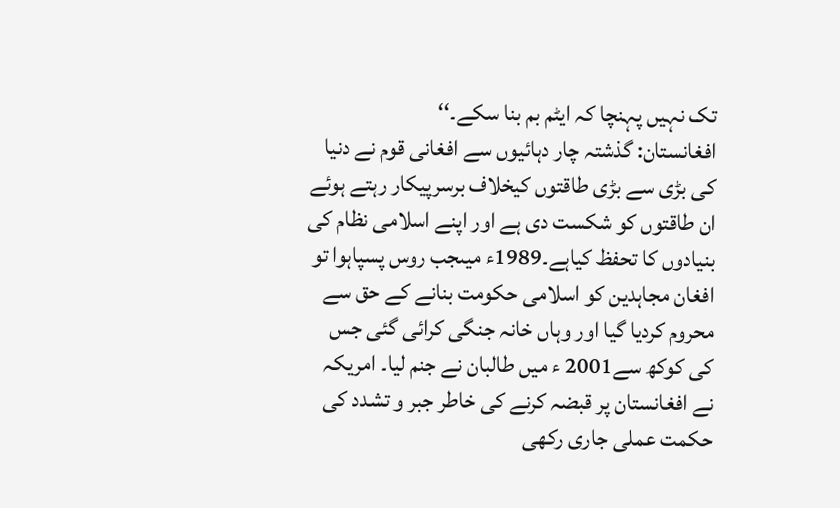تک نہیں پہنچا کہ ایٹم بم بنا سکے۔‘‘
افغانستان: گذشتہ چار دہائیوں سے افغانی قوم نے دنیا کی بڑی سے بڑی طاقتوں کیخلاف برسرپیکار رہتے ہوئے ان طاقتوں کو شکست دی ہے اور اپنے اسلامی نظام کی بنیادوں کا تحفظ کیاہے۔1989ء میںجب روس پسپاہوا تو افغان مجاہدین کو اسلامی حکومت بنانے کے حق سے محروم کردیا گیا اور وہاں خانہ جنگی کرائی گئی جس کی کوکھ سے2001 ء میں طالبان نے جنم لیا۔ امریکہ نے افغانستان پر قبضہ کرنے کی خاطر جبر و تشدد کی حکمت عملی جاری رکھی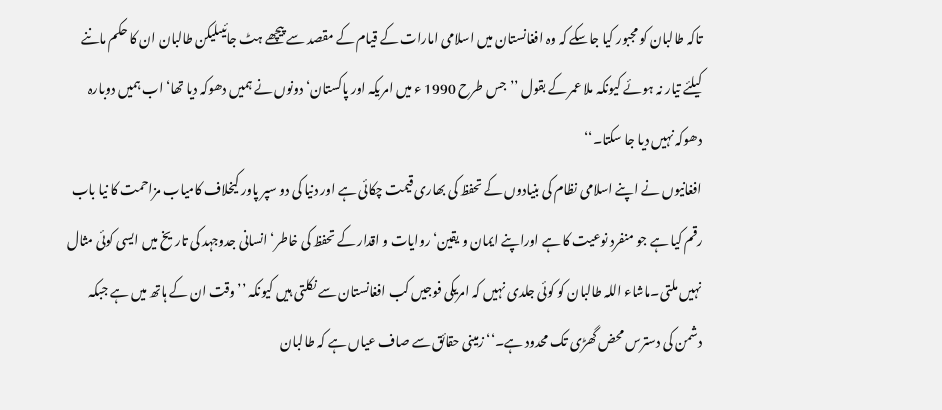تاکہ طالبان کو مجبور کیا جاسکے کہ وہ افغانستان میں اسلامی امارات کے قیام کے مقصد سے پیچھے ہٹ جائیںلیکن طالبان ان کا حکم ماننے کیلئے تیار نہ ہوئے کیونکہ ملا عمر کے بقول ’’جس طرح 1990 ء میں امریکہ اور پاکستان‘ دونوں نے ہمیں دھوکہ دیا تھا‘ اب ہمیں دوبارہ دھوکہ نہیں دیا جا سکتا۔‘‘
افغانیوں نے اپنے اسلامی نظام کی بنیادوں کے تحفظ کی بھاری قیمت چکائی ہے اور دنیا کی دو سپر پاور کیخلاف کامیاب مزاحمت کا نیا باب رقم کیا ہے جو منفرد نوعیت کا ہے اوراپنے ایمان و یقین‘ روایات و اقدار کے تحفظ کی خاطر‘ انسانی جدوجہد کی تاریخ میں ایسی کوئی مثال نہیں ملتی۔ماشاء اللہ طالبان کو کوئی جلدی نہیں کہ امریکی فوجیں کب افغانستان سے نکلتی ہیں کیونکہ ’’وقت ان کے ہاتھ میں ہے جبکہ دشمن کی دسترس محض گھڑی تک محدود ہے۔‘‘ زمینی حقائق سے صاف عیاں ہے کہ طالبان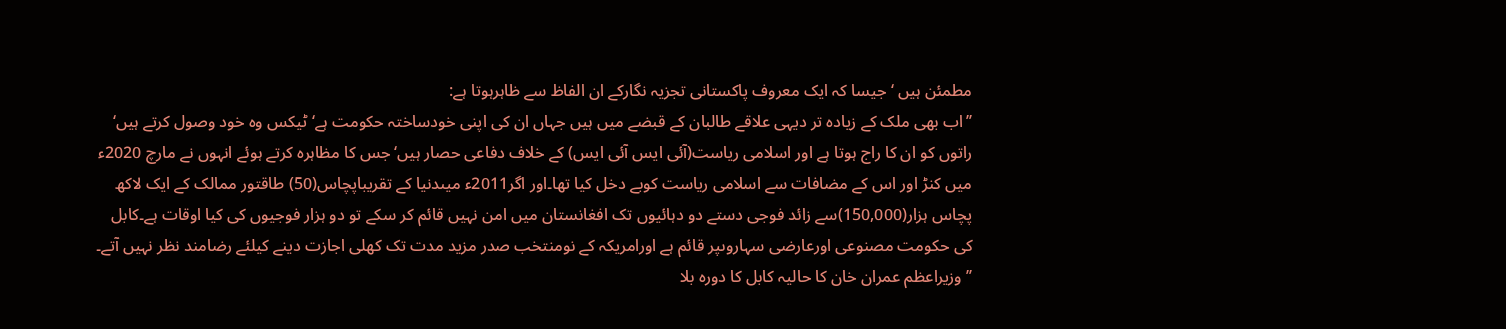مطمئن ہیں ‘ جیسا کہ ایک معروف پاکستانی تجزیہ نگارکے ان الفاظ سے ظاہرہوتا ہے:
’’اب بھی ملک کے زیادہ تر دیہی علاقے طالبان کے قبضے میں ہیں جہاں ان کی اپنی خودساختہ حکومت ہے‘ ٹیکس وہ خود وصول کرتے ہیں‘ راتوں کو ان کا راج ہوتا ہے اور اسلامی ریاست(آئی ایس آئی ایس) کے خلاف دفاعی حصار ہیں‘ جس کا مظاہرہ کرتے ہوئے انہوں نے مارچ 2020ء میں کنڑ اور اس کے مضافات سے اسلامی ریاست کوبے دخل کیا تھا۔اور اگر2011ء میںدنیا کے تقریباپچاس(50) طاقتور ممالک کے ایک لاکھ پچاس ہزار(150,000)سے زائد فوجی دستے دو دہائیوں تک افغانستان میں امن نہیں قائم کر سکے تو دو ہزار فوجیوں کی کیا اوقات ہے۔کابل کی حکومت مصنوعی اورعارضی سہاروںپر قائم ہے اورامریکہ کے نومنتخب صدر مزید مدت تک کھلی اجازت دینے کیلئے رضامند نظر نہیں آتے۔
’’وزیراعظم عمران خان کا حالیہ کابل کا دورہ بلا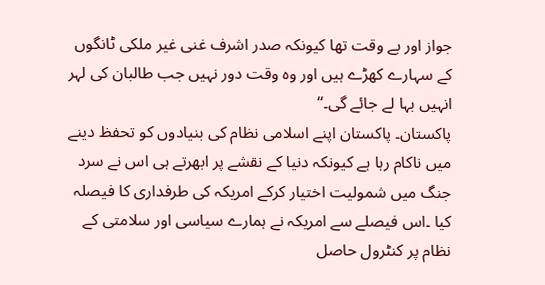جواز اور بے وقت تھا کیونکہ صدر اشرف غنی غیر ملکی ٹانگوں کے سہارے کھڑے ہیں اور وہ وقت دور نہیں جب طالبان کی لہر انہیں بہا لے جائے گی۔‘‘
پاکستان۔ پاکستان اپنے اسلامی نظام کی بنیادوں کو تحفظ دینے میں ناکام رہا ہے کیونکہ دنیا کے نقشے پر ابھرتے ہی اس نے سرد جنگ میں شمولیت اختیار کرکے امریکہ کی طرفداری کا فیصلہ کیا ۔اس فیصلے سے امریکہ نے ہمارے سیاسی اور سلامتی کے نظام پر کنٹرول حاصل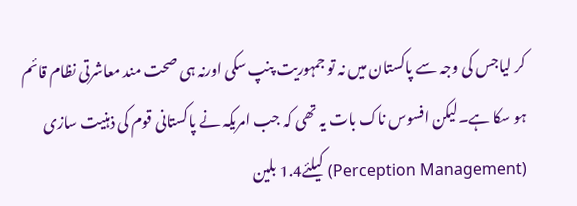کر لیاجس کی وجہ سے پاکستان میں نہ تو جمہوریت پنپ سکی اورنہ ہی صحت مند معاشرتی نظام قائم ہو سکا ہے۔لیکن افسوس ناک بات یہ تھی کہ جب امریکہ نے پاکستانی قوم کی ذہنیت سازی (Perception Management) کیلئے1.4 بلین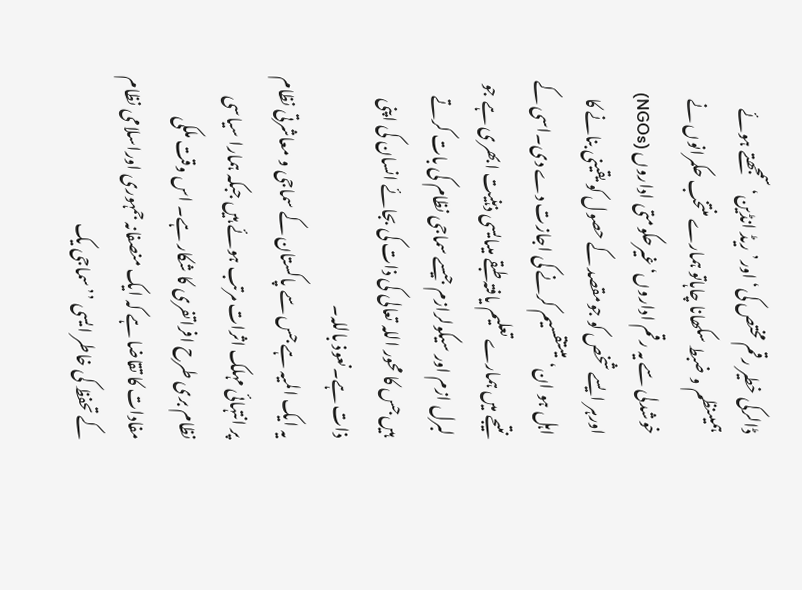ڈالرکی خطیر رقم مختص کی‘ اور’ریڈ انڈین‘ سمجھتے ہوئے ہمیںنظم و ضبط سکھانا چاہاتو ہمارے منتخب حکمرانوں نے خوشدلی سے یہ رقم اداروں‘ غیرحکومتی اداروں (NGOs) اورہر ایسے شخص کو جومقصد کے حصول کو یقینی بنانے کا اہل ہو ان‘میںتقسیم کرنے کی اجازت دے دی۔اسی کے نتیجے میں ہمارے تعلیم یافتہ طبقے میںایسی ذہنیت ابھری ہے جو لبرل ازم اور سیکولرازم جیسے سماجی نظام کی بات کرتے ہیں جس کا محور اللہ تعالی کی ذات کی بجائے انسان کی اپنی ذات ہے۔نعوذ باللہ۔
یہ ایک المیہ ہے جس سے پاکستان کے سماجی و معاشرتی نظام پر انتہائی مہلک اثرات مرتب ہوئے ہیں جبکہ ہمارا سیاسی نظام بری طرح افراتفری کا شکار ہے۔ اس وقت ملکی مفادات کا تقاضا ہے کہ ایک منصفانہ جمہوری اوراسلامی نظام کے تحفظ کی خاطر ایسی ’’سماجی یک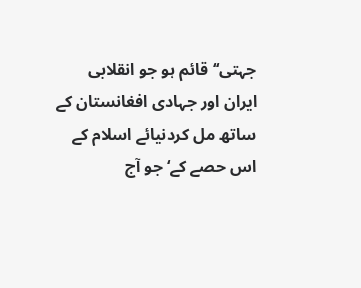جہتی‘‘قائم ہو جو انقلابی ایران اور جہادی افغانستان کے ساتھ مل کردنیائے اسلام کے اس حصے کے‘ جو آج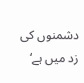دشمنوں کی زد میں ہے‘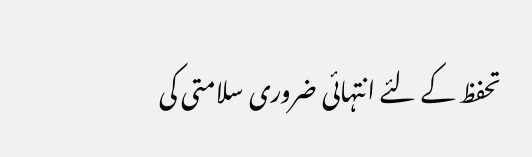تحفظ کے لئے انتہائی ضروری سلامتی کی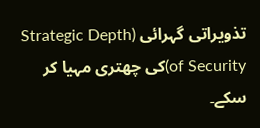تذویراتی گہرائی (Strategic Depth of Security)کی چھتری مہیا کر سکے۔